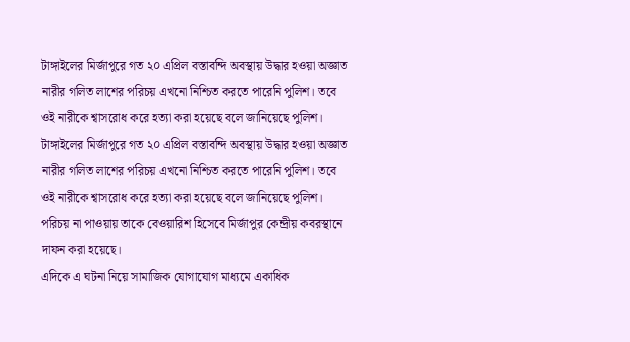টাঙ্গাইলের মির্জাপুরে গত ২০ এপ্রিল বস্তাবন্দি অবস্থায় উদ্ধার হওয়া অজ্ঞাত নারীর গলিত লাশের পরিচয় এখনো নিশ্চিত করতে পারেনি পুলিশ। তবে ওই নারীকে শ্বাসরোধ করে হত্যা করা হয়েছে বলে জানিয়েছে পুলিশ।
টাঙ্গাইলের মির্জাপুরে গত ২০ এপ্রিল বস্তাবন্দি অবস্থায় উদ্ধার হওয়া অজ্ঞাত নারীর গলিত লাশের পরিচয় এখনো নিশ্চিত করতে পারেনি পুলিশ। তবে ওই নারীকে শ্বাসরোধ করে হত্যা করা হয়েছে বলে জানিয়েছে পুলিশ।
পরিচয় না পাওয়ায় তাকে বেওয়ারিশ হিসেবে মির্জাপুর কেন্দ্রীয় কবরস্থানে দাফন করা হয়েছে।
এদিকে এ ঘটনা নিয়ে সামাজিক যোগাযোগ মাধ্যমে একাধিক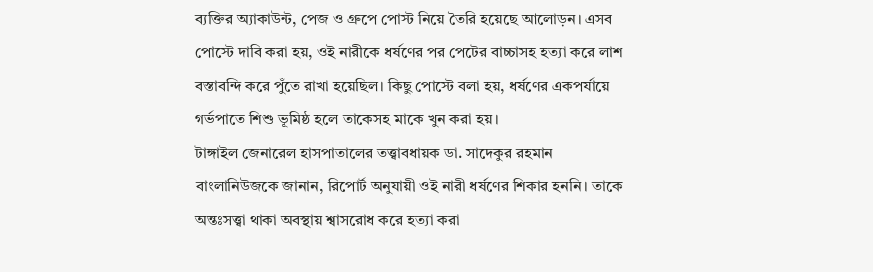ব্যক্তির অ্যাকাউন্ট, পেজ ও গ্রুপে পোস্ট নিয়ে তৈরি হয়েছে আলোড়ন। এসব পোস্টে দাবি করা হয়, ওই নারীকে ধর্ষণের পর পেটের বাচ্চাসহ হত্যা করে লাশ বস্তাবন্দি করে পুঁতে রাখা হয়েছিল। কিছু পোস্টে বলা হয়, ধর্ষণের একপর্যায়ে গর্ভপাতে শিশু ভূমিষ্ঠ হলে তাকেসহ মাকে খুন করা হয়।
টাঙ্গাইল জেনারেল হাসপাতালের তত্ত্বাবধায়ক ডা. সাদেকুর রহমান বাংলানিউজকে জানান, রিপোর্ট অনুযায়ী ওই নারী ধর্ষণের শিকার হননি। তাকে অন্তঃসত্ত্বা থাকা অবস্থায় শ্বাসরোধ করে হত্যা করা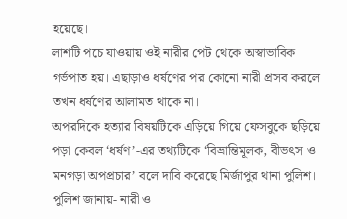হয়েছে।
লাশটি পচে যাওয়ায় ওই নারীর পেট থেকে অস্বাভাবিক গর্ভপাত হয়। এছাড়াও ধর্ষণের পর কোনো নারী প্রসব করলে তখন ধর্ষণের আলামত থাকে না।
অপরদিকে হত্যার বিষয়টিকে এড়িয়ে গিয়ে ফেসবুকে ছড়িয়ে পড়া কেবল ‘ধর্ষণ’-এর তথ্যটিকে ‘বিভ্রান্তিমূলক, বীভৎস ও মনগড়া অপপ্রচার’ বলে দাবি করেছে মির্জাপুর থানা পুলিশ। পুলিশ জানায়- নারী ও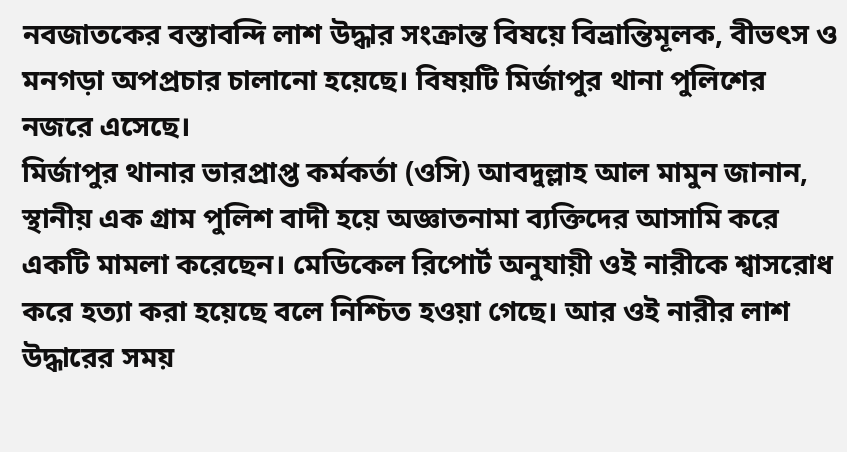নবজাতকের বস্তাবন্দি লাশ উদ্ধার সংক্রান্ত বিষয়ে বিভ্রান্তিমূলক, বীভৎস ও মনগড়া অপপ্রচার চালানো হয়েছে। বিষয়টি মির্জাপুর থানা পুলিশের নজরে এসেছে।
মির্জাপুর থানার ভারপ্রাপ্ত কর্মকর্তা (ওসি) আবদুল্লাহ আল মামুন জানান, স্থানীয় এক গ্রাম পুলিশ বাদী হয়ে অজ্ঞাতনামা ব্যক্তিদের আসামি করে একটি মামলা করেছেন। মেডিকেল রিপোর্ট অনুযায়ী ওই নারীকে শ্বাসরোধ করে হত্যা করা হয়েছে বলে নিশ্চিত হওয়া গেছে। আর ওই নারীর লাশ উদ্ধারের সময়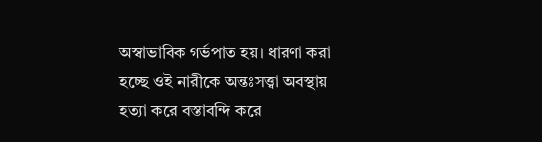অস্বাভাবিক গর্ভপাত হয়। ধারণা করা হচ্ছে ওই নারীকে অন্তঃসত্ত্বা অবস্থায় হত্যা করে বস্তাবন্দি করে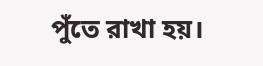পুঁতে রাখা হয়।